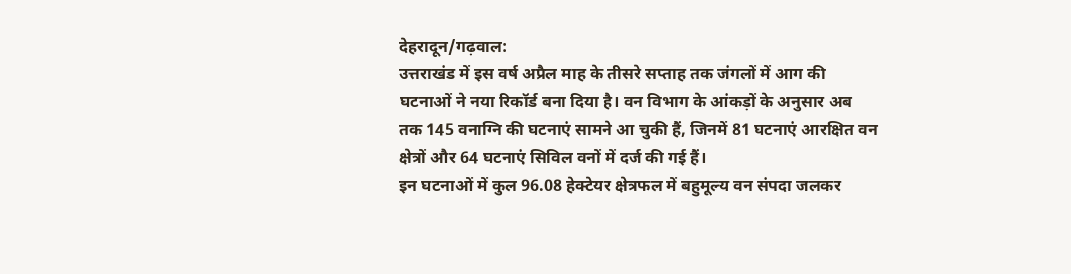देहरादून/गढ़वाल:
उत्तराखंड में इस वर्ष अप्रैल माह के तीसरे सप्ताह तक जंगलों में आग की घटनाओं ने नया रिकॉर्ड बना दिया है। वन विभाग के आंकड़ों के अनुसार अब तक 145 वनाग्नि की घटनाएं सामने आ चुकी हैं, जिनमें 81 घटनाएं आरक्षित वन क्षेत्रों और 64 घटनाएं सिविल वनों में दर्ज की गई हैं।
इन घटनाओं में कुल 96.08 हेक्टेयर क्षेत्रफल में बहुमूल्य वन संपदा जलकर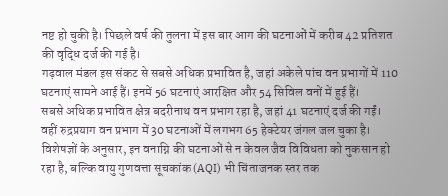नष्ट हो चुकी है। पिछले वर्ष की तुलना में इस बार आग की घटनाओं में करीब 42 प्रतिशत की वृद्धि दर्ज की गई है।
गढ़वाल मंडल इस संकट से सबसे अधिक प्रभावित है, जहां अकेले पांच वन प्रभागों में 110 घटनाएं सामने आई हैं। इनमें 56 घटनाएं आरक्षित और 54 सिविल वनों में हुई हैं।
सबसे अधिक प्रभावित क्षेत्र बदरीनाथ वन प्रभाग रहा है, जहां 41 घटनाएं दर्ज की गईं। वहीं रुद्रप्रयाग वन प्रभाग में 30 घटनाओं में लगभग 65 हेक्टेयर जंगल जल चुका है।
विशेषज्ञों के अनुसार, इन वनाग्नि की घटनाओं से न केवल जैव विविधता को नुकसान हो रहा है, बल्कि वायु गुणवत्ता सूचकांक (AQI) भी चिंताजनक स्तर तक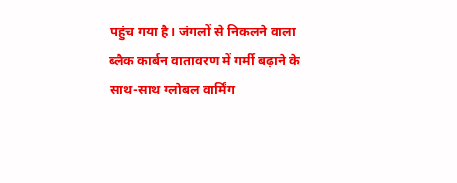पहुंच गया है। जंगलों से निकलने वाला ब्लैक कार्बन वातावरण में गर्मी बढ़ाने के साथ-साथ ग्लोबल वार्मिंग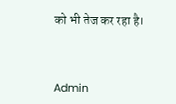को भी तेज कर रहा है।



Admin